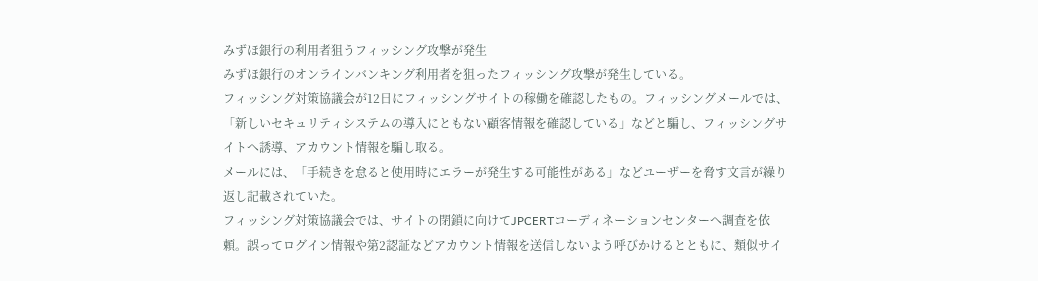みずほ銀行の利用者狙うフィッシング攻撃が発生
みずほ銀行のオンラインバンキング利用者を狙ったフィッシング攻撃が発生している。
フィッシング対策協議会が12日にフィッシングサイトの稼働を確認したもの。フィッシングメールでは、「新しいセキュリティシステムの導入にともない顧客情報を確認している」などと騙し、フィッシングサイトへ誘導、アカウント情報を騙し取る。
メールには、「手続きを怠ると使用時にエラーが発生する可能性がある」などユーザーを脅す文言が繰り返し記載されていた。
フィッシング対策協議会では、サイトの閉鎖に向けてJPCERTコーディネーションセンターへ調査を依頼。誤ってログイン情報や第2認証などアカウント情報を送信しないよう呼びかけるとともに、類似サイ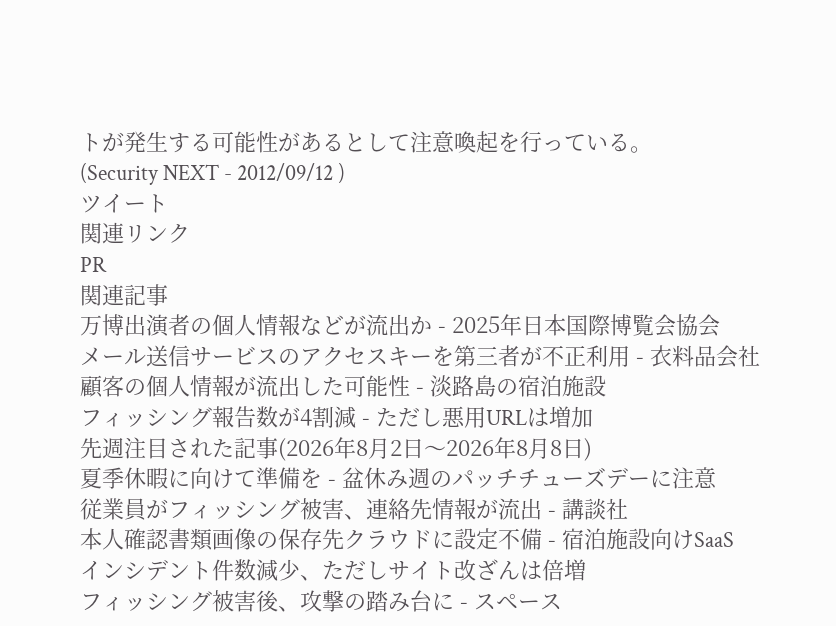トが発生する可能性があるとして注意喚起を行っている。
(Security NEXT - 2012/09/12 )
ツイート
関連リンク
PR
関連記事
万博出演者の個人情報などが流出か - 2025年日本国際博覧会協会
メール送信サービスのアクセスキーを第三者が不正利用 - 衣料品会社
顧客の個人情報が流出した可能性 - 淡路島の宿泊施設
フィッシング報告数が4割減 - ただし悪用URLは増加
先週注目された記事(2026年8月2日〜2026年8月8日)
夏季休暇に向けて準備を - 盆休み週のパッチチューズデーに注意
従業員がフィッシング被害、連絡先情報が流出 - 講談社
本人確認書類画像の保存先クラウドに設定不備 - 宿泊施設向けSaaS
インシデント件数減少、ただしサイト改ざんは倍増
フィッシング被害後、攻撃の踏み台に - スペース